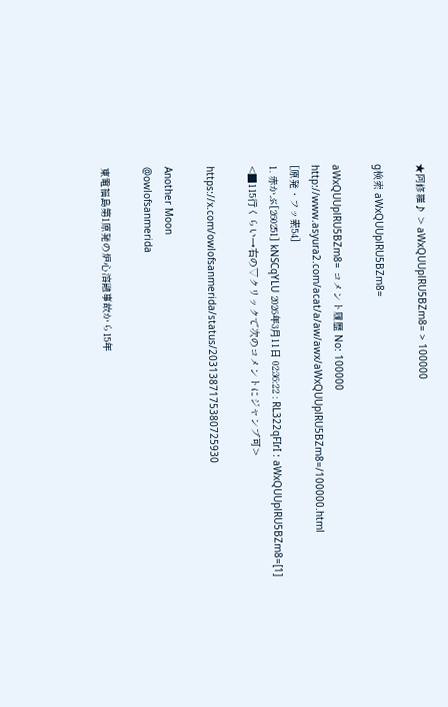★阿修羅♪ > aWxQUUplRU5BZm8= > 100000

g検索 aWxQUUplRU5BZm8=

aWxQUUplRU5BZm8= コメント履歴 No: 100000
http://www.asyura2.com/acat/a/aw/awx/aWxQUUplRU5BZm8=/100000.html
[原発・フッ素54]
1. 赤かぶ[260251] kNSCqYLU 2026年3月11日 02:36:22 : RL322qFIrI : aWxQUUplRU5BZm8=[1]
<■115行くらい→右の▽クリックで次のコメントにジャンプ可>

https://x.com/owlofsanmerida/status/2031387175380725930

Another Moon
@owlofsanmerida

東電福島第1原発の炉心溶融事故から15年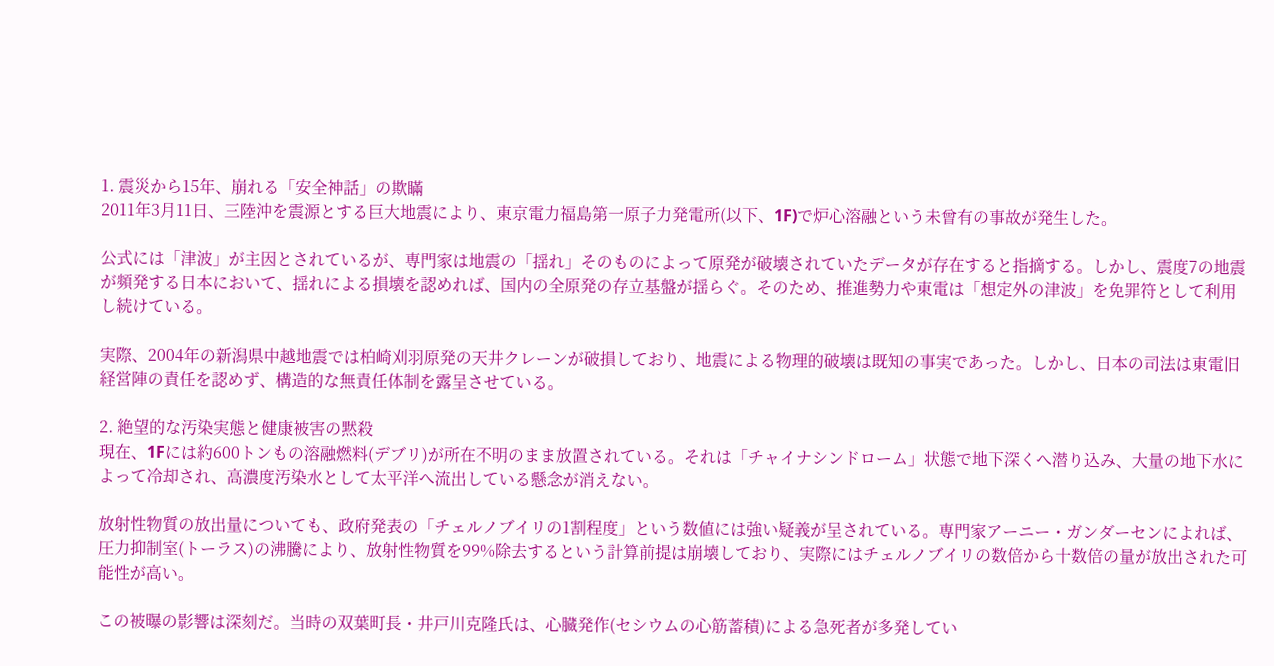1. 震災から15年、崩れる「安全神話」の欺瞞
2011年3月11日、三陸沖を震源とする巨大地震により、東京電力福島第一原子力発電所(以下、1F)で炉心溶融という未曾有の事故が発生した。

公式には「津波」が主因とされているが、専門家は地震の「揺れ」そのものによって原発が破壊されていたデータが存在すると指摘する。しかし、震度7の地震が頻発する日本において、揺れによる損壊を認めれば、国内の全原発の存立基盤が揺らぐ。そのため、推進勢力や東電は「想定外の津波」を免罪符として利用し続けている。

実際、2004年の新潟県中越地震では柏崎刈羽原発の天井クレーンが破損しており、地震による物理的破壊は既知の事実であった。しかし、日本の司法は東電旧経営陣の責任を認めず、構造的な無責任体制を露呈させている。

2. 絶望的な汚染実態と健康被害の黙殺
現在、1Fには約600トンもの溶融燃料(デブリ)が所在不明のまま放置されている。それは「チャイナシンドローム」状態で地下深くへ潜り込み、大量の地下水によって冷却され、高濃度汚染水として太平洋へ流出している懸念が消えない。

放射性物質の放出量についても、政府発表の「チェルノブイリの1割程度」という数値には強い疑義が呈されている。専門家アーニー・ガンダーセンによれば、圧力抑制室(トーラス)の沸騰により、放射性物質を99%除去するという計算前提は崩壊しており、実際にはチェルノブイリの数倍から十数倍の量が放出された可能性が高い。

この被曝の影響は深刻だ。当時の双葉町長・井戸川克隆氏は、心臓発作(セシウムの心筋蓄積)による急死者が多発してい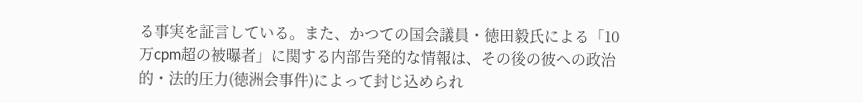る事実を証言している。また、かつての国会議員・徳田毅氏による「10万cpm超の被曝者」に関する内部告発的な情報は、その後の彼への政治的・法的圧力(徳洲会事件)によって封じ込められ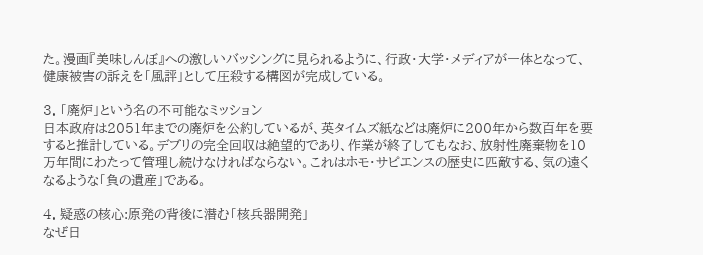た。漫画『美味しんぼ』への激しいバッシングに見られるように、行政・大学・メディアが一体となって、健康被害の訴えを「風評」として圧殺する構図が完成している。

3. 「廃炉」という名の不可能なミッション
日本政府は2051年までの廃炉を公約しているが、英タイムズ紙などは廃炉に200年から数百年を要すると推計している。デブリの完全回収は絶望的であり、作業が終了してもなお、放射性廃棄物を10万年間にわたって管理し続けなければならない。これはホモ・サピエンスの歴史に匹敵する、気の遠くなるような「負の遺産」である。

4. 疑惑の核心:原発の背後に潜む「核兵器開発」
なぜ日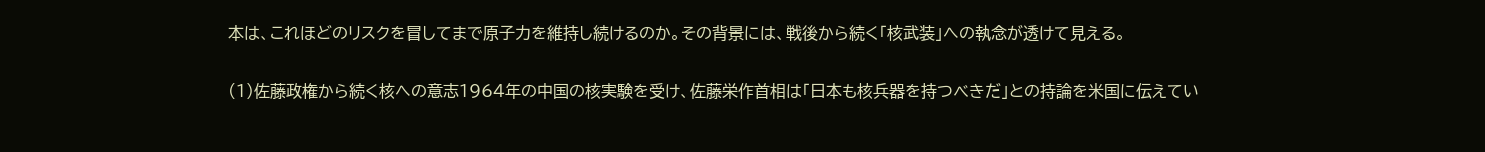本は、これほどのリスクを冒してまで原子力を維持し続けるのか。その背景には、戦後から続く「核武装」への執念が透けて見える。

(1)佐藤政権から続く核への意志1964年の中国の核実験を受け、佐藤栄作首相は「日本も核兵器を持つべきだ」との持論を米国に伝えてい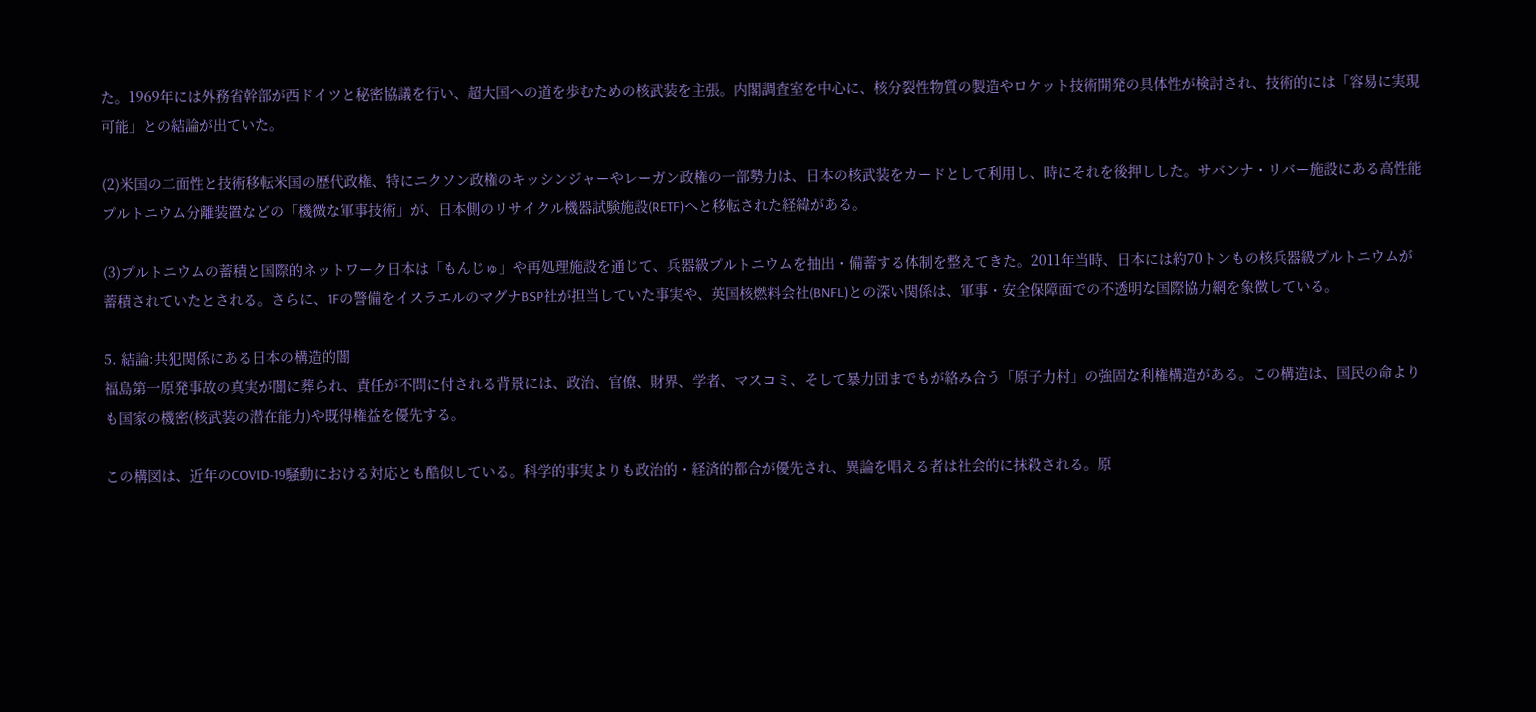た。1969年には外務省幹部が西ドイツと秘密協議を行い、超大国への道を歩むための核武装を主張。内閣調査室を中心に、核分裂性物質の製造やロケット技術開発の具体性が検討され、技術的には「容易に実現可能」との結論が出ていた。

(2)米国の二面性と技術移転米国の歴代政権、特にニクソン政権のキッシンジャーやレーガン政権の一部勢力は、日本の核武装をカードとして利用し、時にそれを後押しした。サバンナ・リバー施設にある高性能プルトニウム分離装置などの「機微な軍事技術」が、日本側のリサイクル機器試験施設(RETF)へと移転された経緯がある。

(3)プルトニウムの蓄積と国際的ネットワーク日本は「もんじゅ」や再処理施設を通じて、兵器級プルトニウムを抽出・備蓄する体制を整えてきた。2011年当時、日本には約70トンもの核兵器級プルトニウムが蓄積されていたとされる。さらに、1Fの警備をイスラエルのマグナBSP社が担当していた事実や、英国核燃料会社(BNFL)との深い関係は、軍事・安全保障面での不透明な国際協力網を象徴している。

5. 結論:共犯関係にある日本の構造的闇
福島第一原発事故の真実が闇に葬られ、責任が不問に付される背景には、政治、官僚、財界、学者、マスコミ、そして暴力団までもが絡み合う「原子力村」の強固な利権構造がある。この構造は、国民の命よりも国家の機密(核武装の潜在能力)や既得権益を優先する。

この構図は、近年のCOVID-19騒動における対応とも酷似している。科学的事実よりも政治的・経済的都合が優先され、異論を唱える者は社会的に抹殺される。原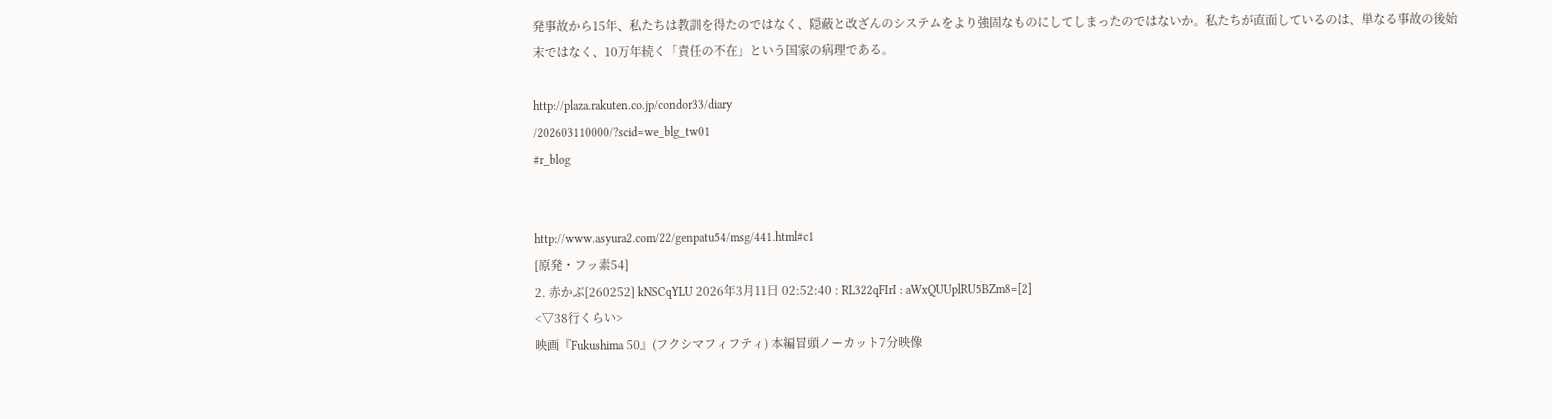発事故から15年、私たちは教訓を得たのではなく、隠蔽と改ざんのシステムをより強固なものにしてしまったのではないか。私たちが直面しているのは、単なる事故の後始末ではなく、10万年続く「責任の不在」という国家の病理である。

http://plaza.rakuten.co.jp/condor33/diary
/202603110000/?scid=we_blg_tw01
#r_blog


http://www.asyura2.com/22/genpatu54/msg/441.html#c1
[原発・フッ素54]
2. 赤かぶ[260252] kNSCqYLU 2026年3月11日 02:52:40 : RL322qFIrI : aWxQUUplRU5BZm8=[2]
<▽38行くらい>
映画『Fukushima 50』(フクシマフィフティ) 本編冒頭ノーカット7分映像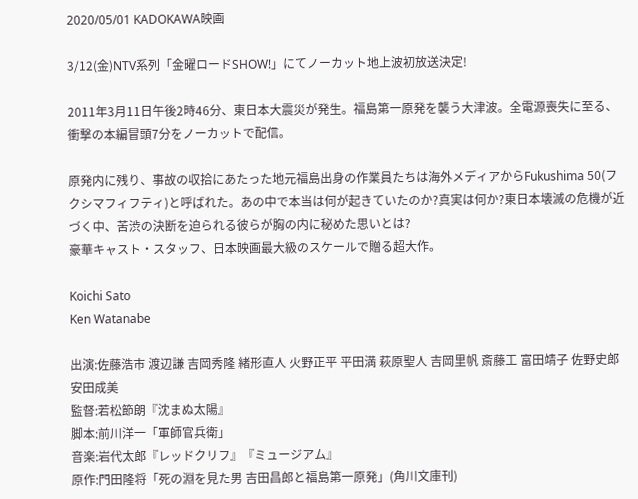2020/05/01 KADOKAWA映画

3/12(金)NTV系列「金曜ロードSHOW!」にてノーカット地上波初放送決定!

2011年3月11日午後2時46分、東日本大震災が発生。福島第一原発を襲う大津波。全電源喪失に至る、衝撃の本編冒頭7分をノーカットで配信。

原発内に残り、事故の収拾にあたった地元福島出身の作業員たちは海外メディアからFukushima 50(フクシマフィフティ)と呼ばれた。あの中で本当は何が起きていたのか?真実は何か?東日本壊滅の危機が近づく中、苦渋の決断を迫られる彼らが胸の内に秘めた思いとは?
豪華キャスト・スタッフ、日本映画最大級のスケールで贈る超大作。

Koichi Sato
Ken Watanabe

出演:佐藤浩市 渡辺謙 吉岡秀隆 緒形直人 火野正平 平田満 萩原聖人 吉岡里帆 斎藤工 富田靖子 佐野史郎 安田成美
監督:若松節朗『沈まぬ太陽』
脚本:前川洋一「軍師官兵衛」
音楽:岩代太郎『レッドクリフ』『ミュージアム』
原作:門田隆将「死の淵を見た男 吉田昌郎と福島第一原発」(角川文庫刊)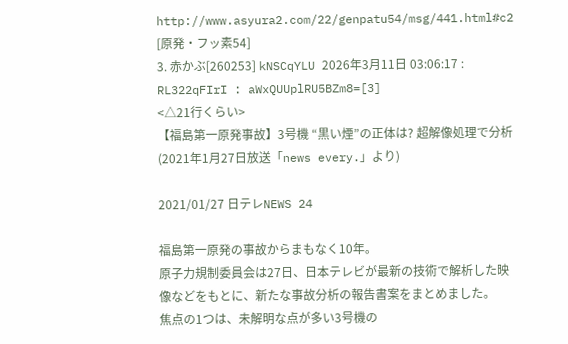http://www.asyura2.com/22/genpatu54/msg/441.html#c2
[原発・フッ素54]
3. 赤かぶ[260253] kNSCqYLU 2026年3月11日 03:06:17 : RL322qFIrI : aWxQUUplRU5BZm8=[3]
<△21行くらい>
【福島第一原発事故】3号機 “黒い煙”の正体は? 超解像処理で分析(2021年1月27日放送「news every.」より)

2021/01/27 日テレNEWS 24

福島第一原発の事故からまもなく10年。
原子力規制委員会は27日、日本テレビが最新の技術で解析した映像などをもとに、新たな事故分析の報告書案をまとめました。
焦点の1つは、未解明な点が多い3号機の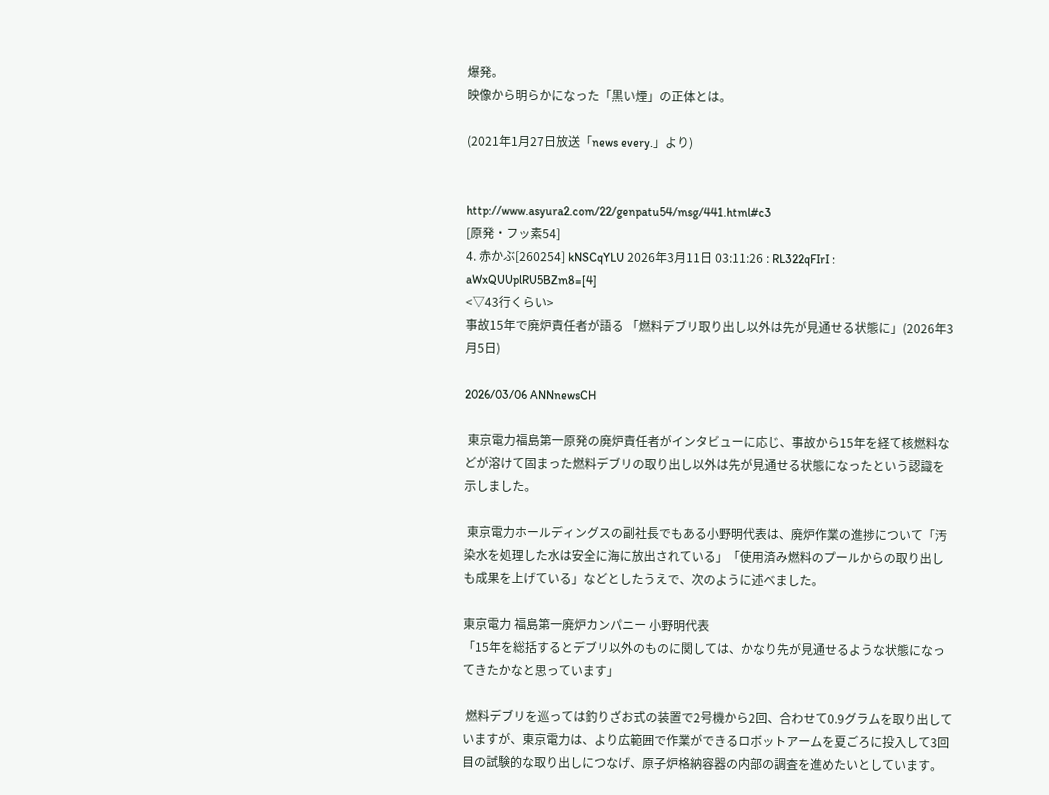爆発。
映像から明らかになった「黒い煙」の正体とは。

(2021年1月27日放送「news every.」より)


http://www.asyura2.com/22/genpatu54/msg/441.html#c3
[原発・フッ素54]
4. 赤かぶ[260254] kNSCqYLU 2026年3月11日 03:11:26 : RL322qFIrI : aWxQUUplRU5BZm8=[4]
<▽43行くらい>
事故15年で廃炉責任者が語る 「燃料デブリ取り出し以外は先が見通せる状態に」(2026年3月5日)

2026/03/06 ANNnewsCH

 東京電力福島第一原発の廃炉責任者がインタビューに応じ、事故から15年を経て核燃料などが溶けて固まった燃料デブリの取り出し以外は先が見通せる状態になったという認識を示しました。

 東京電力ホールディングスの副社長でもある小野明代表は、廃炉作業の進捗について「汚染水を処理した水は安全に海に放出されている」「使用済み燃料のプールからの取り出しも成果を上げている」などとしたうえで、次のように述べました。

東京電力 福島第一廃炉カンパニー 小野明代表
「15年を総括するとデブリ以外のものに関しては、かなり先が見通せるような状態になってきたかなと思っています」

 燃料デブリを巡っては釣りざお式の装置で2号機から2回、合わせて0.9グラムを取り出していますが、東京電力は、より広範囲で作業ができるロボットアームを夏ごろに投入して3回目の試験的な取り出しにつなげ、原子炉格納容器の内部の調査を進めたいとしています。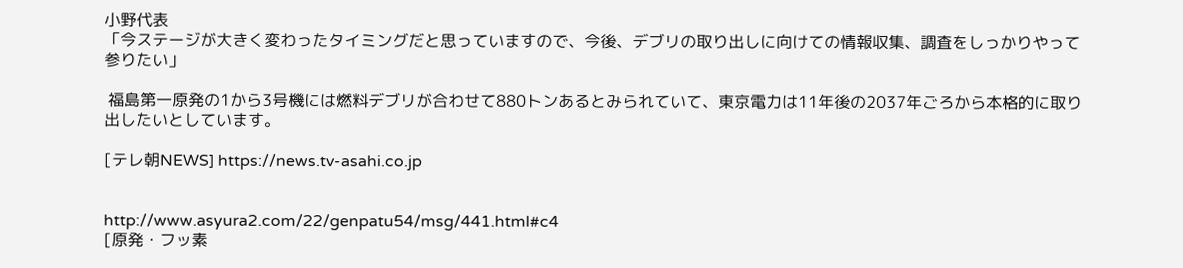小野代表
「今ステージが大きく変わったタイミングだと思っていますので、今後、デブリの取り出しに向けての情報収集、調査をしっかりやって参りたい」

 福島第一原発の1から3号機には燃料デブリが合わせて880トンあるとみられていて、東京電力は11年後の2037年ごろから本格的に取り出したいとしています。

[テレ朝NEWS] https://news.tv-asahi.co.jp


http://www.asyura2.com/22/genpatu54/msg/441.html#c4
[原発・フッ素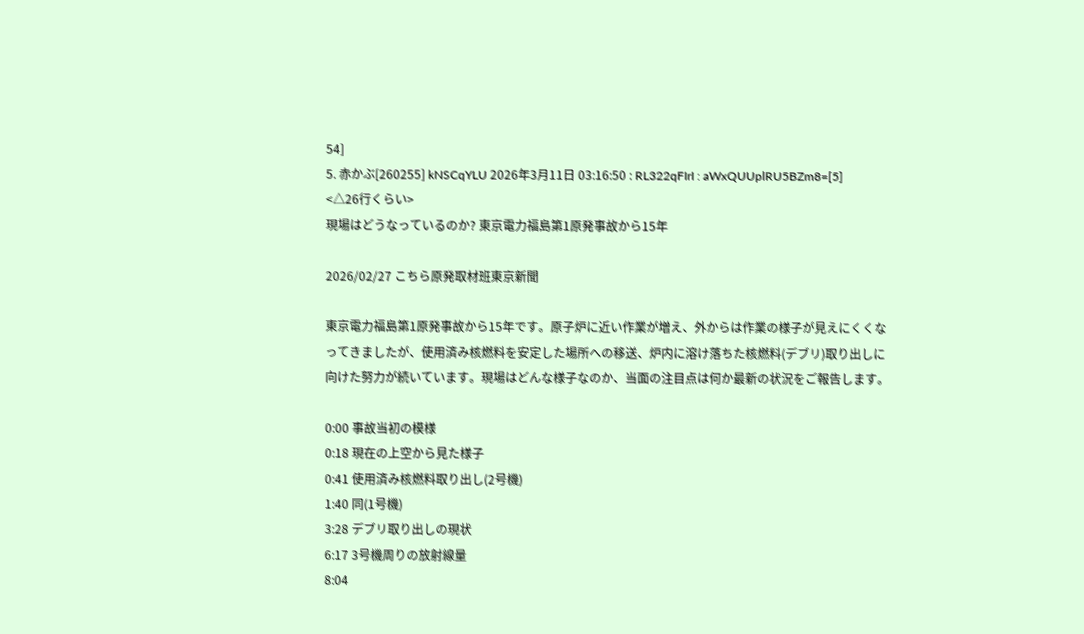54]
5. 赤かぶ[260255] kNSCqYLU 2026年3月11日 03:16:50 : RL322qFIrI : aWxQUUplRU5BZm8=[5]
<△26行くらい>
現場はどうなっているのか? 東京電力福島第1原発事故から15年

2026/02/27 こちら原発取材班東京新聞

東京電力福島第1原発事故から15年です。原子炉に近い作業が増え、外からは作業の様子が見えにくくなってきましたが、使用済み核燃料を安定した場所への移送、炉内に溶け落ちた核燃料(デブリ)取り出しに向けた努力が続いています。現場はどんな様子なのか、当面の注目点は何か最新の状況をご報告します。

0:00 事故当初の模様
0:18 現在の上空から見た様子
0:41 使用済み核燃料取り出し(2号機)
1:40 同(1号機)
3:28 デブリ取り出しの現状
6:17 3号機周りの放射線量
8:04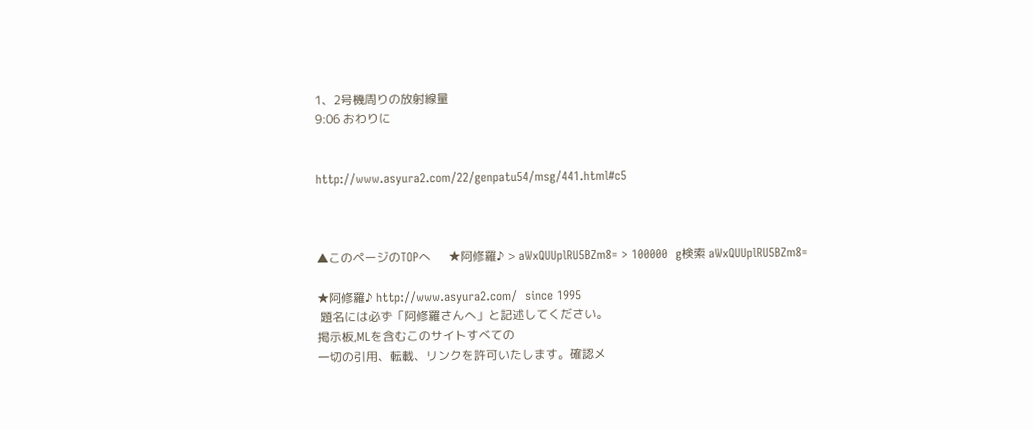1、2号機周りの放射線量
9:06 おわりに


http://www.asyura2.com/22/genpatu54/msg/441.html#c5



▲このページのTOPへ      ★阿修羅♪ > aWxQUUplRU5BZm8= > 100000  g検索 aWxQUUplRU5BZm8=

★阿修羅♪ http://www.asyura2.com/  since 1995
 題名には必ず「阿修羅さんへ」と記述してください。
掲示板,MLを含むこのサイトすべての
一切の引用、転載、リンクを許可いたします。確認メ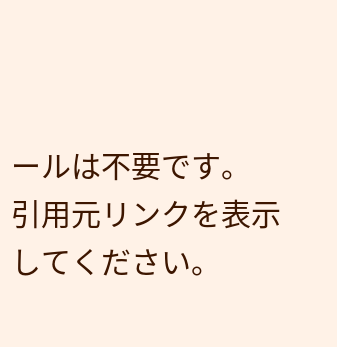ールは不要です。
引用元リンクを表示してください。